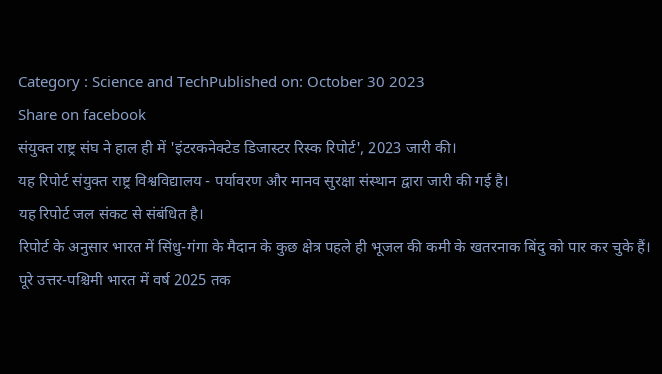Category : Science and TechPublished on: October 30 2023
Share on facebook
संयुक्त राष्ट्र संघ ने हाल ही में 'इंटरकनेक्टेड डिजास्टर रिस्क रिपोर्ट', 2023 जारी की।
यह रिपोर्ट संयुक्त राष्ट्र विश्वविद्यालय - पर्यावरण और मानव सुरक्षा संस्थान द्वारा जारी की गई है।
यह रिपोर्ट जल संकट से संबंधित है।
रिपोर्ट के अनुसार भारत में सिंधु-गंगा के मैदान के कुछ क्षेत्र पहले ही भूजल की कमी के खतरनाक बिंदु को पार कर चुके हैं।
पूरे उत्तर-पश्चिमी भारत में वर्ष 2025 तक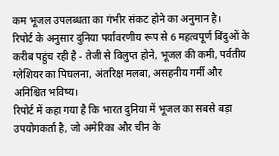कम भूजल उपलब्धता का गंभीर संकट होने का अनुमान है।
रिपोर्ट के अनुसार दुनिया पर्यावरणीय रूप से 6 महत्वपूर्ण बिंदुओं के करीब पहुंच रही है - तेजी से विलुप्त होने, भूजल की कमी, पर्वतीय ग्लेशियर का पिघलना, अंतरिक्ष मलबा, असहनीय गर्मी और अनिश्चित भविष्य।
रिपोर्ट में कहा गया है कि भारत दुनिया में भूजल का सबसे बड़ा उपयोगकर्ता है, जो अमेरिका और चीन के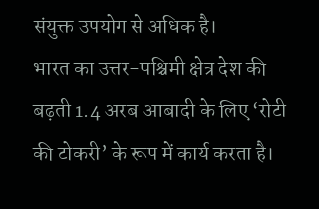संयुक्त उपयोग से अधिक है।
भारत का उत्तर-पश्चिमी क्षेत्र देश की बढ़ती 1.4 अरब आबादी के लिए ‘रोटी की टोकरी’ के रूप में कार्य करता है।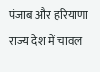पंजाब और हरियाणा राज्य देश में चावल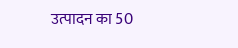उत्पादन का 50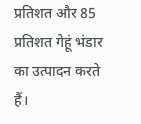प्रतिशत और 85 प्रतिशत गेहूं भंडार का उत्पादन करते हैं।